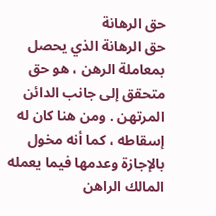حق الرهانة
حق الرهانة الذي يحصل بمعاملة الرهن ، هو حق متحقق إلى جانب الدائن المرتهن . ومن هنا كان له إسقاطه ، كما أنه مخول بالإجازة وعدمها فيما يعمله المالك الراهن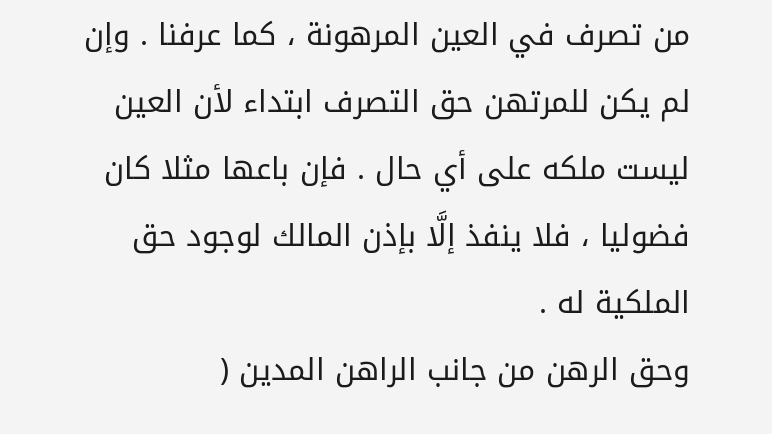من تصرف في العين المرهونة ، كما عرفنا . وإن لم يكن للمرتهن حق التصرف ابتداء لأن العين ليست ملكه على أي حال . فإن باعها مثلا كان فضوليا ، فلا ينفذ إلَّا بإذن المالك لوجود حق الملكية له .
وحق الرهن من جانب الراهن المدين (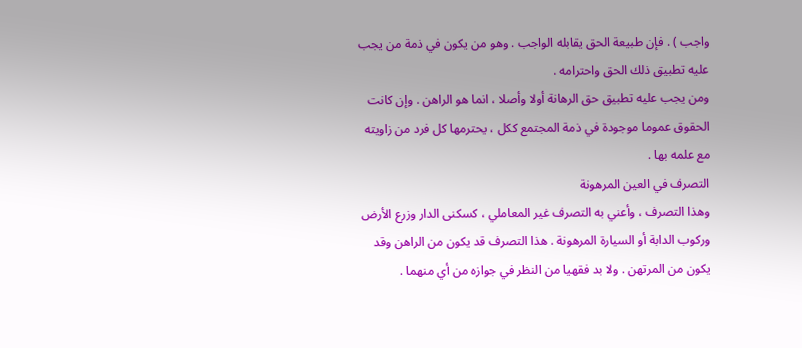واجب ) . فإن طبيعة الحق يقابله الواجب . وهو من يكون في ذمة من يجب عليه تطبيق ذلك الحق واحترامه .
ومن يجب عليه تطبيق حق الرهانة أولا وأصلا ، انما هو الراهن . وإن كانت الحقوق عموما موجودة في ذمة المجتمع ككل ، يحترمها كل فرد من زاويته مع علمه بها .
التصرف في العين المرهونة
وهذا التصرف ، وأعني به التصرف غير المعاملي ، كسكنى الدار وزرع الأرض وركوب الدابة أو السيارة المرهونة . هذا التصرف قد يكون من الراهن وقد يكون من المرتهن . ولا بد فقهيا من النظر في جوازه من أي منهما .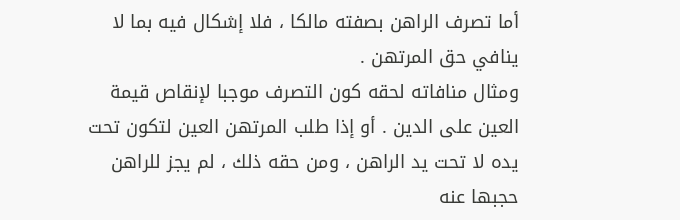أما تصرف الراهن بصفته مالكا ، فلا إشكال فيه بما لا ينافي حق المرتهن .
ومثال منافاته لحقه كون التصرف موجبا لإنقاص قيمة العين على الدين . أو إذا طلب المرتهن العين لتكون تحت يده لا تحت يد الراهن ، ومن حقه ذلك ، لم يجز للراهن حجبها عنه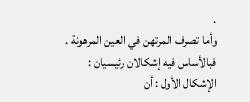.
وأما تصرف المرتهن في العين المرهونة . فبالأساس فيه إشكالان رئيسيان :
الإشكال الأول : أن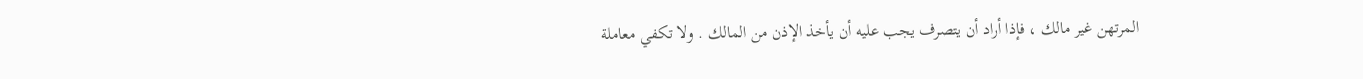المرتهن غير مالك ، فإذا أراد أن يتصرف يجب عليه أن يأخذ الإذن من المالك . ولا تكفي معاملة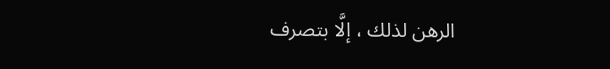الرهن لذلك ، إلَّا بتصرف